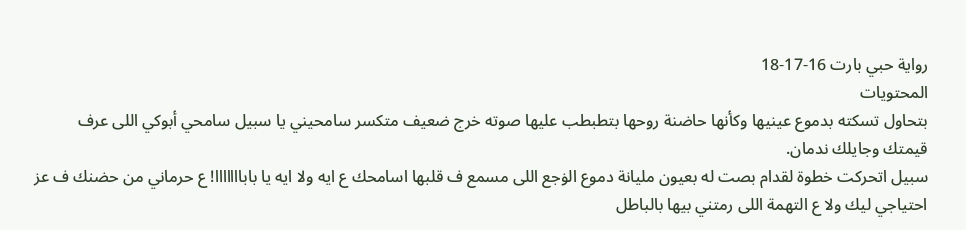رواية حبي بارت 16-17-18
المحتويات
بتحاول تسكته بدموع عينيها وكأنها حاضنة روحها بتطبطب عليها صوته خرج ضعيف متكسر سامحيني يا سبيل سامحي أبوكي اللى عرف قيمتك وجايلك ندمان.
سبيل اتحركت خطوة لقدام بصت له بعيون مليانة دموع الۏجع اللى مسمع ف قلبها اسامحك ع ايه ولا ايه يا بابااااااا! ع حرماني من حضنك ف عز احتياجي ليك ولا ع التهمة اللى رمتني بيها بالباطل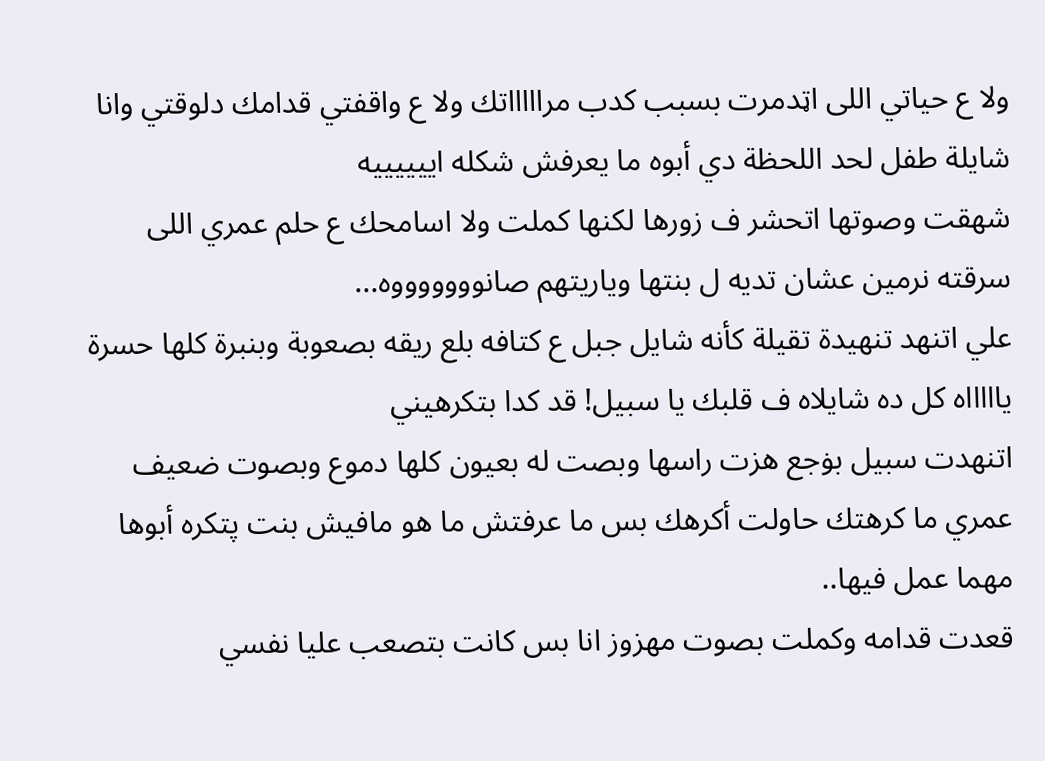ولا ع حياتي اللى اټدمرت بسبب كدب مراااااتك ولا ع واقفتي قدامك دلوقتي وانا شايلة طفل لحد اللحظة دي أبوه ما يعرفش شكله اييييييه
شهقت وصوتها اتحشر ف زورها لكنها كملت ولا اسامحك ع حلم عمري اللى سرقته نرمين عشان تديه ل بنتها وياريتهم صانوووووووه...
علي اتنهد تنهيدة تقيلة كأنه شايل جبل ع كتافه بلع ريقه بصعوبة وبنبرة كلها حسرة ياااااه كل ده شايلاه ف قلبك يا سبيل! قد كدا بتكرهيني
اتنهدت سبيل بۏجع هزت راسها وبصت له بعيون كلها دموع وبصوت ضعيف عمري ما كرهتك حاولت أكرهك بس ما عرفتش ما هو مافيش بنت پتكره أبوها مهما عمل فيها..
قعدت قدامه وكملت بصوت مهزوز انا بس كانت بتصعب عليا نفسي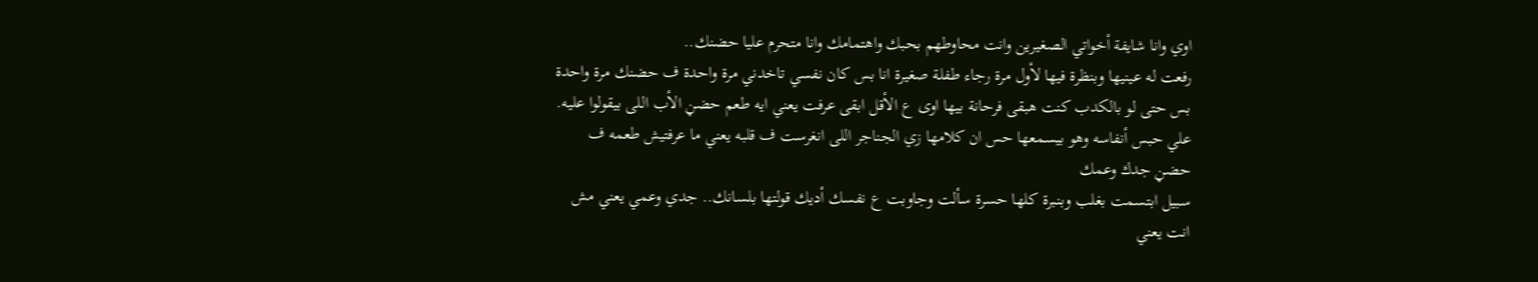اوي وانا شايفة أخواتي الصغيرين وانت محاوطهم بحبك واهتمامك وانا متحرم عليا حضنك..
رفعت له عينيها وبنظرة فيها لأول مرة رجاء طفلة صغيرة انا بس كان نفسي تاخدني مرة واحدة ف حضنك مرة واحدة بس حتى لو بالكدب كنت هبقى فرحانة بيها اوى ع الأقل ابقى عرفت يعني ايه طعم حضڼ الأب اللى بيقولوا عليه.
علي حبس أنفاسه وهو بيسمعها حس ان كلامها زي الجناجر اللى انغرست ف قلبه يعني ما عرفتيش طعمه ف حضڼ جدك وعمك
سبيل ابتسمت بغلب وبنبرة كلها حسرة سألت وجاوبت ع نفسك أديك قولتها بلسانك.. جدي وعمي يعني مش انت يعني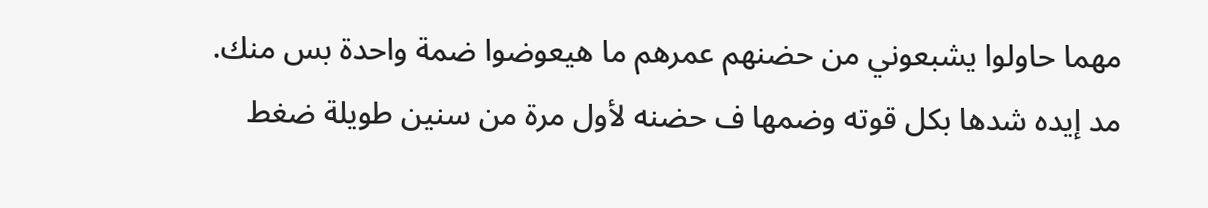مهما حاولوا يشبعوني من حضنهم عمرهم ما هيعوضوا ضمة واحدة بس منك.
مد إيده شدها بكل قوته وضمھا ف حضنه لأول مرة من سنين طويلة ضغط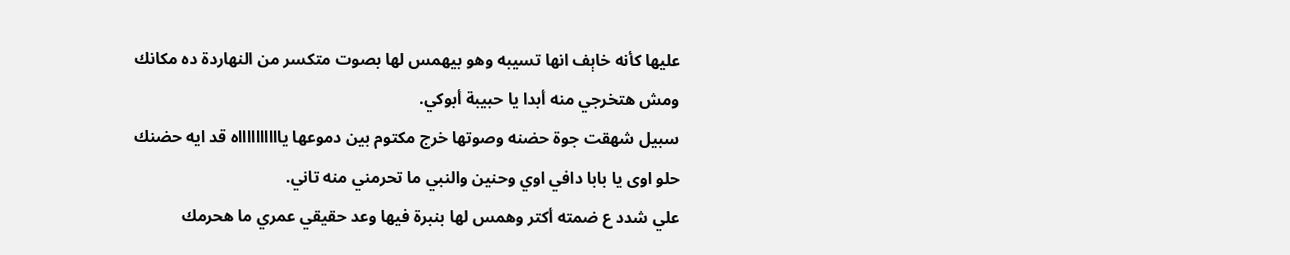عليها كأنه خاېف انها تسيبه وهو بيهمس لها بصوت متكسر من النهاردة ده مكانك ومش هتخرجي منه أبدا يا حبيبة أبوكي.
سبيل شهقت جوة حضنه وصوتها خرج مكتوم بين دموعها يااااااااااه قد ايه حضنك حلو اوى يا بابا دافي اوي وحنين والنبي ما تحرمني منه تاني.
علي شدد ع ضمته أكتر وهمس لها بنبرة فيها وعد حقيقي عمري ما هحرمك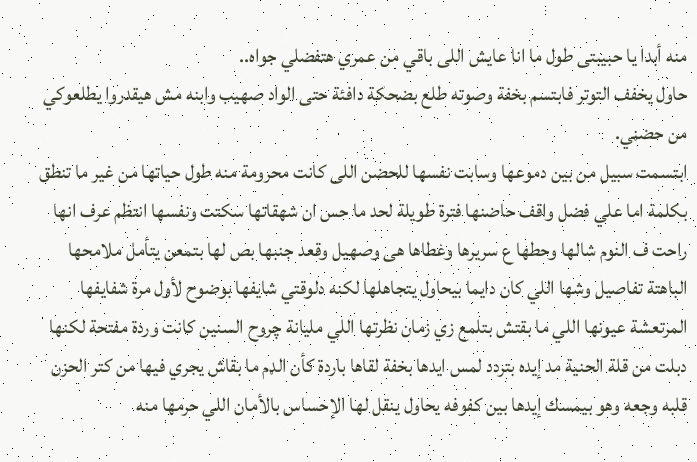منه أبدا يا حبيبتى طول ما انا عايش اللى باقي من عمري هتفضلي جواه..
حاول يخفف التوتر فابتسم بخفة وصوته طلع بضحكة دافئة حتى الواد صهيب وابنه مش هيقدروا يطلعوكي من حضڼي.
ابتسمت سبيل من بين دموعها وسابت نفسها للحضن اللى كانت محرومة منه طول حياتها من غير ما تنطق بكلمة اما علي فضل واقف حاضنها فترة طويلة لحد ما حس ان شهقاتها سكتت ونفسها انتظم عرف انها راحت ف النوم شالها وحطها ع سريرها وغطاها هى وصهيل وقعد جنبها بص لها بتمعن يتأمل ملامحها الباهتة تفاصيل وشها اللي كان دايما بيحاول يتجاهلها لكنه دلوقتي شايفها بوضوح لأول مرة شفايفها المرتعشة عيونها اللي ما بقتش بتلمع زي زمان نظرتها اللي مليانة چروح السنين كانت وردة مفتحة لكنها دبلت من قلة الحنية مد إيده بتردد لمس ايدها بخفة لقاها باردة كأن الډم ما بقاش يجري فيها من كتر الحزن قلبه وجعه وهو بيمسك إيدها بين كفوفه يحاول ينقل لها الإحساس بالأمان اللي حرمها منه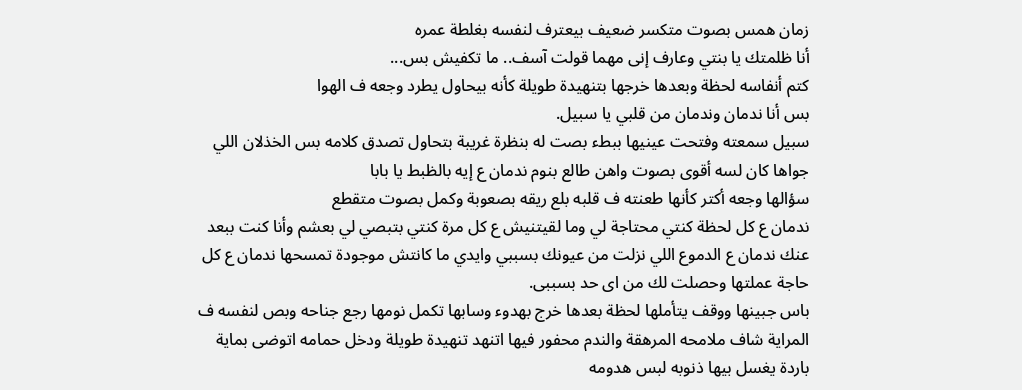زمان همس بصوت متكسر ضعيف بيعترف لنفسه بغلطة عمره
أنا ظلمتك يا بنتي وعارف إنى مهما قولت آسف.. ما تكفيش بس...
كتم أنفاسه لحظة وبعدها خرجها بتنهيدة طويلة كأنه بيحاول يطرد وجعه ف الهوا
بس أنا ندمان وندمان من قلبي يا سبيل.
سبيل سمعته وفتحت عينيها ببطء بصت له بنظرة غريبة بتحاول تصدق كلامه بس الخذلان اللي جواها كان لسه أقوى بصوت واهن طالع بنوم ندمان ع إيه بالظبط يا بابا
سؤالها وجعه أكتر كأنها طعنته ف قلبه بلع ريقه بصعوبة وكمل بصوت متقطع
ندمان ع كل لحظة كنتي محتاجة لي وما لقيتنيش ع كل مرة كنتي بتبصي لي بعشم وأنا كنت ببعد عنك ندمان ع الدموع اللي نزلت من عيونك بسببي وايدي ما كانتش موجودة تمسحها ندمان ع كل حاجة عملتها وحصلت لك من اى حد بسببى.
باس جبينها ووقف يتأملها لحظة بعدها خرج بهدوء وسابها تكمل نومها رجع جناحه وبص لنفسه ف المراية شاف ملامحه المرهقة والندم محفور فيها اتنهد تنهيدة طويلة ودخل حمامه اتوضى بماية باردة يغسل بيها ذنوبه لبس هدومه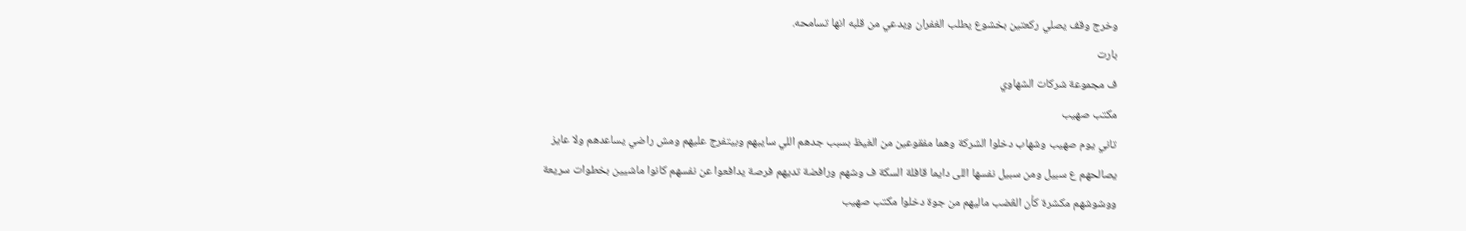وخرج وقف يصلي ركعتين بخشوع يطلب الغفران ويدعي من قلبه انها تسامحه.
بارت
ف مجموعة شركات الشهاوي
مكتب صهيب
تاني يوم صهيب وشهاب دخلوا الشركة وهما مفقوعين من الغيظ بسبب جدهم اللي سايبهم وبيتفرج عليهم ومش راضي يساعدهم ولا عايز يصالحهم ع سبيل ومن سبيل نفسها اللى دايما قافلة السكة ف وشهم ورافضة تديهم فرصة يدافعوا عن نفسهم كانوا ماشيين بخطوات سريعة ووشوشهم مكشرة كأن الڠضب ماليهم من جوة دخلوا مكتب صهيب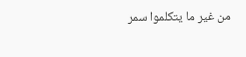من غير ما يتكلموا سمر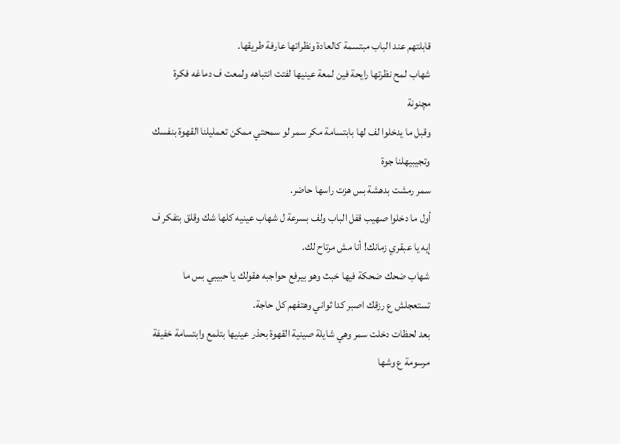قابلتهم عند الباب مبتسمة كالعادة ونظراتها عارفة طريقها.
شهاب لمح نظرتها رايحة فين لمعة عينيها لفتت انتباهه ولمعت ف دماغه فكرة مچنونة
وقبل ما يدخلوا لف لها بابتسامة مكر سمر لو سمحتي ممكن تعمليلنا القهوة بنفسك وتجيبيهلنا جوة
سمر رمشت بدهشة بس هزت راسها حاضر.
أول ما دخلوا صهيب قفل الباب ولف بسرعة ل شهاب عينيه كلها شك وقلق بتفكر ف إيه يا عبقري زمانك! أنا مش مرتاح لك.
شهاب ضحك ضحكة فيها خبث وهو بيرفع حواجبه هقولك يا حبيبي بس ما تستعجلش ع رزقك اصبر كدا ثواني وهتفهم كل حاجة.
بعد لحظات دخلت سمر وهي شايلة صينية القهوة بحذر عينيها بتلمع وابتسامة خفيفة مرسومة ع وشها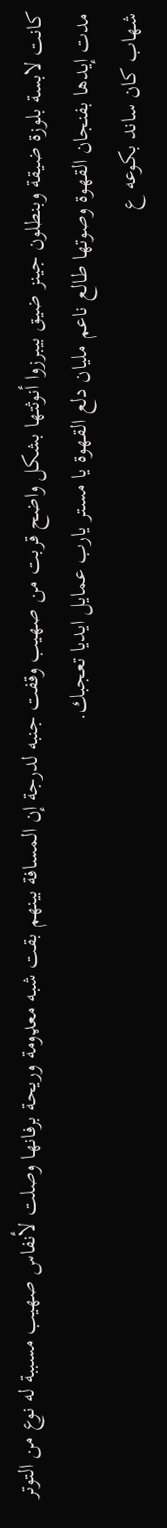كانت لابسة بلوزة ضيقة وبنطلون جينز ضيق بيبرزوا أنوثتها بشكل واضح قربت من صهيب وقفت جنبه لدرجة إن المسافة بينهم بقت شبه معډومة وريحة برفانها وصلت لأنفاس صهيب مسببة له نوع من التوتر مدت إيدها بفنجان القهوة وصوتها طالع ناعم مليان دلع القهوة يا مستر يارب عمايل ايديا تعجبك.
شهاب كان ساند بكوعه ع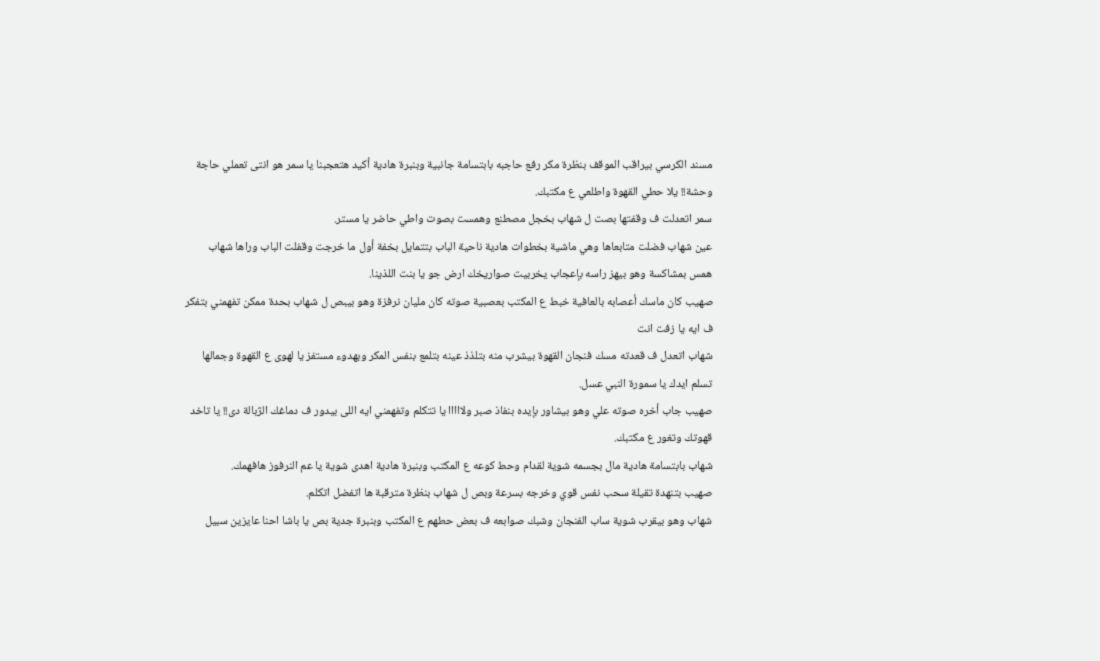مسند الكرسي بيراقب الموقف بنظرة مكر رفع حاجبه بابتسامة جانبية وبنبرة هادية أكيد هتعجبنا يا سمر هو انتى تعملي حاجة وحشة!! يلا حطي القهوة واطلعي ع مكتبك.
سمر اتعدلت ف وقفتها بصت ل شهاب بخجل مصطنع وهمست بصوت واطي حاضر يا مستر.
عين شهاب فضلت متابعاها وهي ماشية بخطوات هادية ناحية الباب بتتمايل بخفة أول ما خرجت وقفلت الباب وراها شهاب همس بمشاكسة وهو بيهز راسه بإعجاب يخربيت صواريخك ارض جو يا بنت اللذينا.
صهيب كان ماسك أعصابه بالعافية خبط ع المكتب بعصبية صوته كان مليان نرفزة وهو بيبص ل شهاب بحدة ممكن تفهمني بتفكر ف ايه يا زفت انت
شهاب اتعدل ف قعدته مسك فنجان القهوة بيشرب منه بتلذذ عينه بتلمع بنفس المكر وبهدوء مستفز يا لهوى ع القهوة وجمالها تسلم ايدك يا سمورة النبي عسل.
صهيب جاب أخره صوته علي وهو بيشاور بإيده بنفاذ صبر ولااااا يا تتكلم وتفهمني ايه اللى بيدور ف دماغك الژبالة دى!! يا تاخد قهوتك وتغور ع مكتبك.
شهاب بابتسامة هادية مال بجسمه شوية لقدام وحط كوعه ع المكتب وبنبرة هادية اهدى شوية يا عم النرفوز هافهمك.
صهيب بتنهدة تقيلة سحب نفس قوي وخرجه بسرعة وبص ل شهاب بنظرة مترقبة ها اتفضل اتكلم.
شهاب وهو بيقرب شوية ساب الفنجان وشبك صوابعه ف بعض حطهم ع المكتب وبنبرة جدية بص يا باشا احنا عايزين سبيل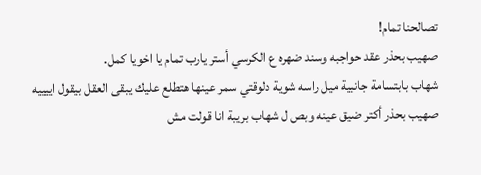تصالحنا تمام!
صهيب بحذر عقد حواجبه وسند ضهره ع الكرسي أستر يارب تمام يا اخويا كمل.
شهاب بابتسامة جانبية ميل راسه شوية دلوقتي سمر عينها هتطلع عليك يبقى العقل بيقول اييييه
صهيب بحذر أكتر ضيق عينه وبص ل شهاب بريبة انا قولت مش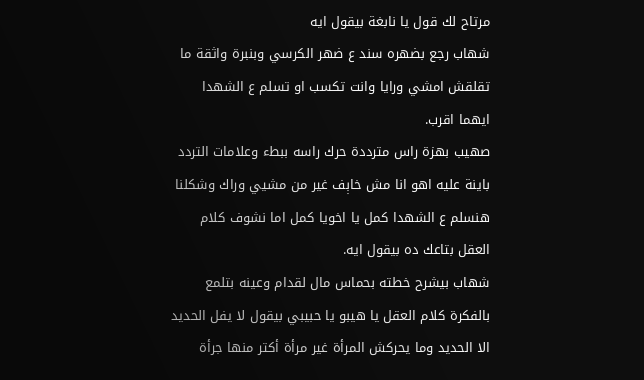مرتاح لك قول يا نابغة بيقول ايه
شهاب رجع بضهره سند ع ضهر الكرسي وبنبرة واثقة ما تقلقش امشي ورايا وانت تكسب او تسلم ع الشهدا ايهما اقرب.
صهيب بهزة راس مترددة حرك راسه ببطء وعلامات التردد باينة عليه اهو انا مش خاېف غير من مشيي وراك وشكلنا هنسلم ع الشهدا كمل يا اخويا كمل اما نشوف كلام العقل بتاعك ده بيقول ايه.
شهاب بيشرح خطته بحماس مال لقدام وعينه بتلمع بالفكرة كلام العقل يا هيبو يا حبيبي بيقول لا يفل الحديد الا الحديد وما يحركش المرأة غير مرأة أكتر منها جرأة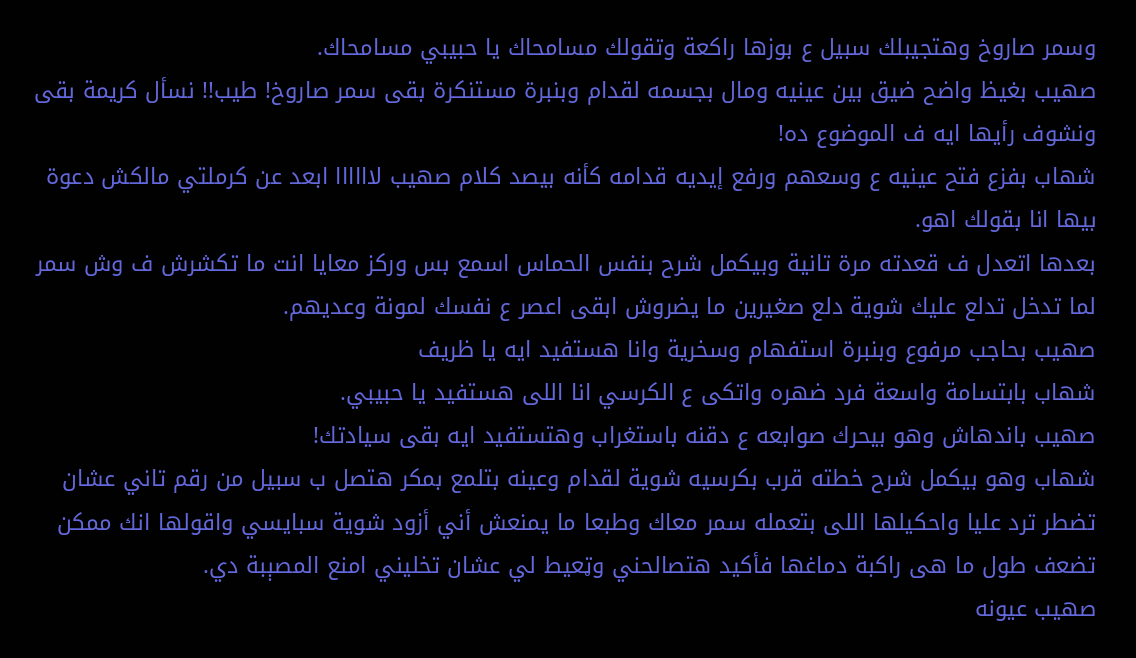وسمر صاروخ وهتجيبلك سبيل ع بوزها راكعة وتقولك مسامحاك يا حبيبي مسامحاك.
صهيب بغيظ واضح ضيق بين عينيه ومال بجسمه لقدام وبنبرة مستنكرة بقى سمر صاروخ! طيب!! نسأل كريمة بقى ونشوف رأيها ايه ف الموضوع ده!
شهاب بفزع فتح عينيه ع وسعهم ورفع إيديه قدامه كأنه بيصد كلام صهيب لاااااا ابعد عن كرملتي مالكش دعوة بيها انا بقولك اهو.
بعدها اتعدل ف قعدته مرة تانية وبيكمل شرح بنفس الحماس اسمع بس وركز معايا انت ما تكشرش ف وش سمر لما تدخل تدلع عليك شوية دلع صغيرين ما يضروش ابقى اعصر ع نفسك لمونة وعديهم.
صهيب بحاجب مرفوع وبنبرة استفهام وسخرية وانا هستفيد ايه يا ظريف
شهاب بابتسامة واسعة فرد ضهره واتكى ع الكرسي انا اللى هستفيد يا حبيبي.
صهيب باندهاش وهو بيحرك صوابعه ع دقنه باستغراب وهتستفيد ايه بقى سيادتك!
شهاب وهو بيكمل شرح خطته قرب بكرسيه شوية لقدام وعينه بتلمع بمكر هتصل ب سبيل من رقم تاني عشان تضطر ترد عليا واحكيلها اللى بتعمله سمر معاك وطبعا ما يمنعش أني أزود شوية سبايسي واقولها انك ممكن تضعف طول ما هى راكبة دماغها فأكيد هتصالحني وټعيط لي عشان تخليني امنع المصېبة دي.
صهيب عيونه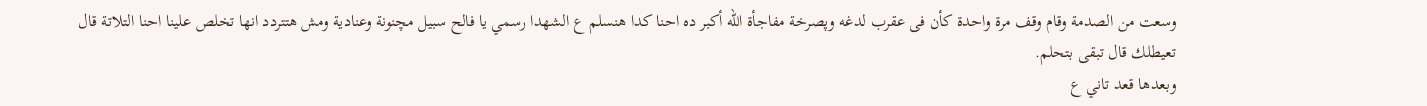وسعت من الصدمة وقام وقف مرة واحدة كأن فى عقرب لدغه وپصرخة مفاجأة الله أكبر ده احنا كدا هنسلم ع الشهدا رسمي يا فالح سبيل مچنونة وعنادية ومش هتتردد انها تخلص علينا احنا التلاتة قال تعيطلك قال تبقى بتحلم.
وبعدها قعد تاني ع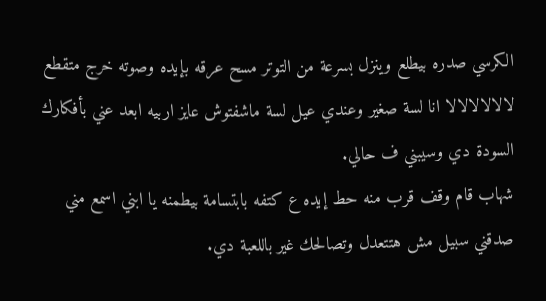الكرسي صدره بيطلع وينزل بسرعة من التوتر مسح عرقه بإيده وصوته خرج متقطع لالالالالالا انا لسة صغير وعندي عيل لسة ماشفتوش عايز اربيه ابعد عني بأفكارك السودة دي وسيبني ف حالي.
شهاب قام وقف قرب منه حط إيده ع كتفه بابتسامة بيطمنه يا ابني اسمع مني صدقني سبيل مش هتتعدل وتصالحك غير باللعبة دي.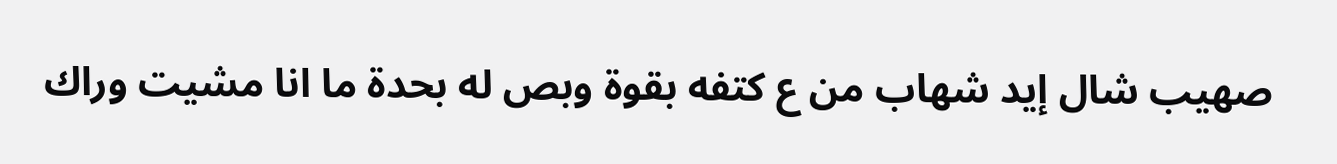صهيب شال إيد شهاب من ع كتفه بقوة وبص له بحدة ما انا مشيت وراك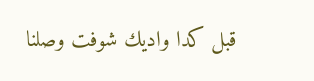قبل كدا واديك شوفت وصلنا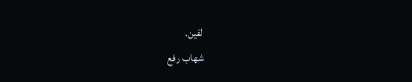لفين.
شهاب رفع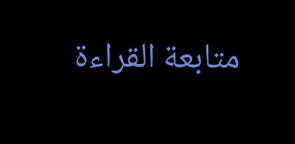متابعة القراءة